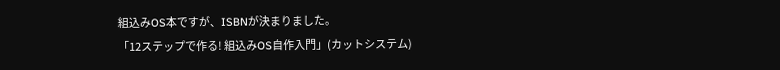組込みOS本ですが、ISBNが決まりました。
「12ステップで作る! 組込みOS自作入門」(カットシステム)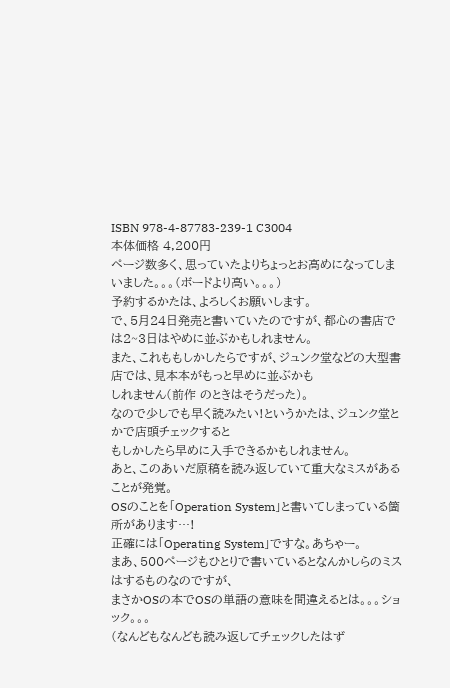ISBN 978-4-87783-239-1 C3004
本体価格 4,200円
ページ数多く、思っていたよりちょっとお高めになってしまいました。。。(ボードより高い。。。)
予約するかたは、よろしくお願いします。
で、5月24日発売と書いていたのですが、都心の書店では2~3日はやめに並ぶかもしれません。
また、これももしかしたらですが、ジュンク堂などの大型書店では、見本本がもっと早めに並ぶかも
しれません(前作 のときはそうだった)。
なので少しでも早く読みたい!というかたは、ジュンク堂とかで店頭チェックすると
もしかしたら早めに入手できるかもしれません。
あと、このあいだ原稿を読み返していて重大なミスがあることが発覚。
OSのことを「Operation System」と書いてしまっている箇所があります…!
正確には「Operating System」ですな。あちゃー。
まあ、500ページもひとりで書いているとなんかしらのミスはするものなのですが、
まさかOSの本でOSの単語の意味を間違えるとは。。。ショック。。。
(なんどもなんども読み返してチェックしたはず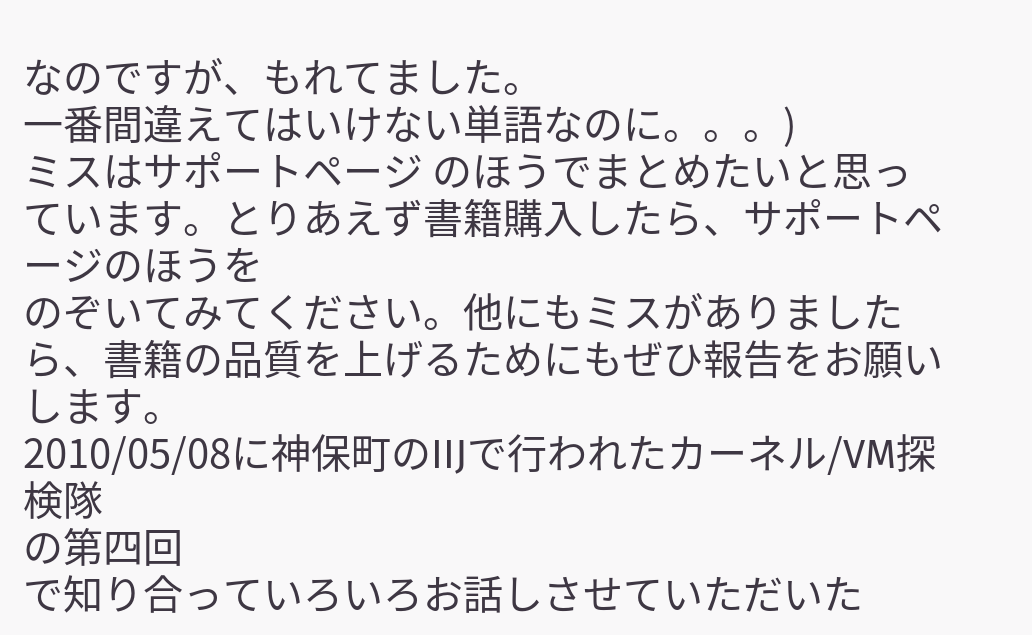なのですが、もれてました。
一番間違えてはいけない単語なのに。。。)
ミスはサポートページ のほうでまとめたいと思っています。とりあえず書籍購入したら、サポートページのほうを
のぞいてみてください。他にもミスがありましたら、書籍の品質を上げるためにもぜひ報告をお願いします。
2010/05/08に神保町のIIJで行われたカーネル/VM探検隊
の第四回
で知り合っていろいろお話しさせていただいた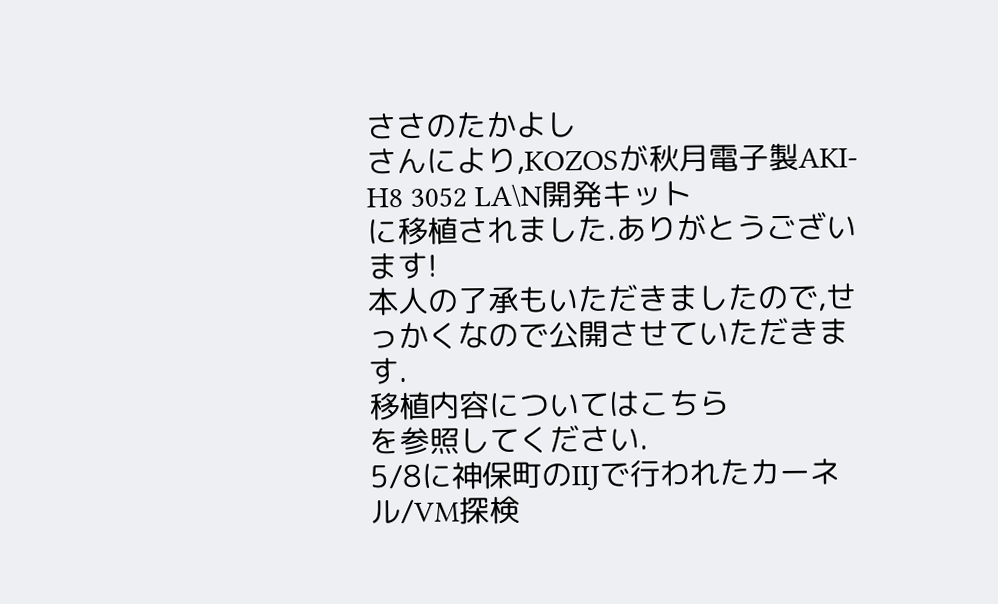ささのたかよし
さんにより,KOZOSが秋月電子製AKI-H8 3052 LA\N開発キット
に移植されました.ありがとうございます!
本人の了承もいただきましたので,せっかくなので公開させていただきます.
移植内容についてはこちら
を参照してください.
5/8に神保町のIIJで行われたカーネル/VM探検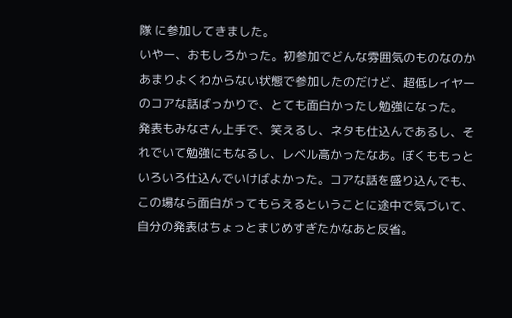隊 に参加してきました。
いやー、おもしろかった。初参加でどんな雰囲気のものなのかあまりよくわからない状態で参加したのだけど、超低レイヤーのコアな話ばっかりで、とても面白かったし勉強になった。
発表もみなさん上手で、笑えるし、ネタも仕込んであるし、それでいて勉強にもなるし、レベル高かったなあ。ぼくももっといろいろ仕込んでいけばよかった。コアな話を盛り込んでも、この場なら面白がってもらえるということに途中で気づいて、自分の発表はちょっとまじめすぎたかなあと反省。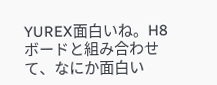YUREX面白いね。H8ボードと組み合わせて、なにか面白い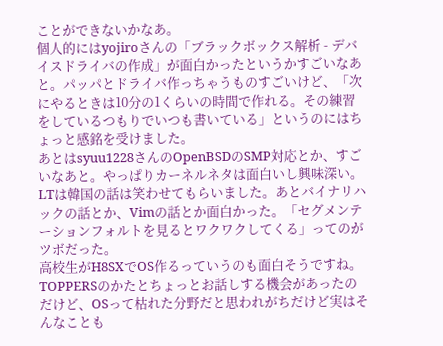ことができないかなあ。
個人的にはyojiroさんの「ブラックボックス解析 - デバイスドライバの作成」が面白かったというかすごいなあと。パッパとドライバ作っちゃうものすごいけど、「次にやるときは10分の1くらいの時間で作れる。その練習をしているつもりでいつも書いている」というのにはちょっと感銘を受けました。
あとはsyuu1228さんのOpenBSDのSMP対応とか、すごいなあと。やっぱりカーネルネタは面白いし興味深い。
LTは韓国の話は笑わせてもらいました。あとバイナリハックの話とか、Vimの話とか面白かった。「セグメンテーションフォルトを見るとワクワクしてくる」ってのがツボだった。
高校生がH8SXでOS作るっていうのも面白そうですね。TOPPERSのかたとちょっとお話しする機会があったのだけど、OSって枯れた分野だと思われがちだけど実はそんなことも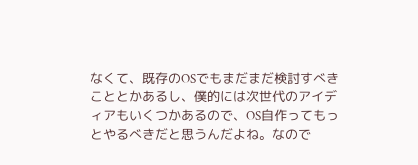なくて、既存のOSでもまだまだ検討すべきこととかあるし、僕的には次世代のアイディアもいくつかあるので、OS自作ってもっとやるべきだと思うんだよね。なので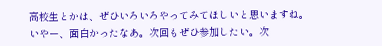高校生とかは、ぜひいろいろやってみてほしいと思いますね。
いやー、面白かったなあ。次回もぜひ参加したい。次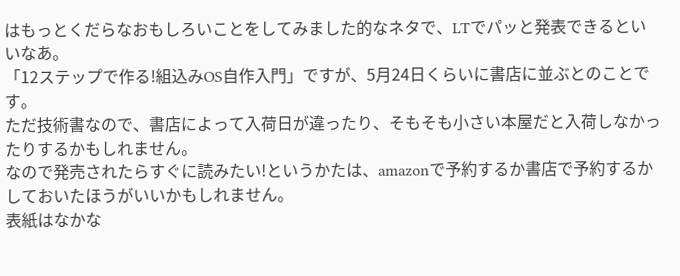はもっとくだらなおもしろいことをしてみました的なネタで、LTでパッと発表できるといいなあ。
「12ステップで作る!組込みOS自作入門」ですが、5月24日くらいに書店に並ぶとのことです。
ただ技術書なので、書店によって入荷日が違ったり、そもそも小さい本屋だと入荷しなかったりするかもしれません。
なので発売されたらすぐに読みたい!というかたは、amazonで予約するか書店で予約するかしておいたほうがいいかもしれません。
表紙はなかな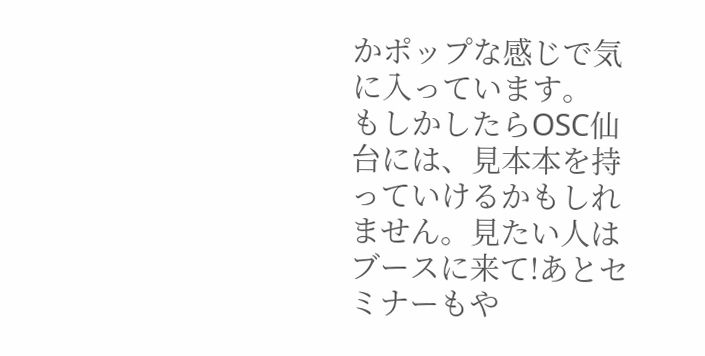かポップな感じで気に入っています。
もしかしたらOSC仙台には、見本本を持っていけるかもしれません。見たい人はブースに来て!あとセミナーもや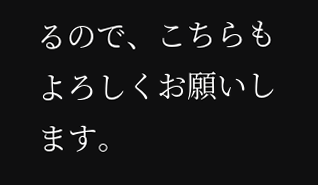るので、こちらもよろしくお願いします。